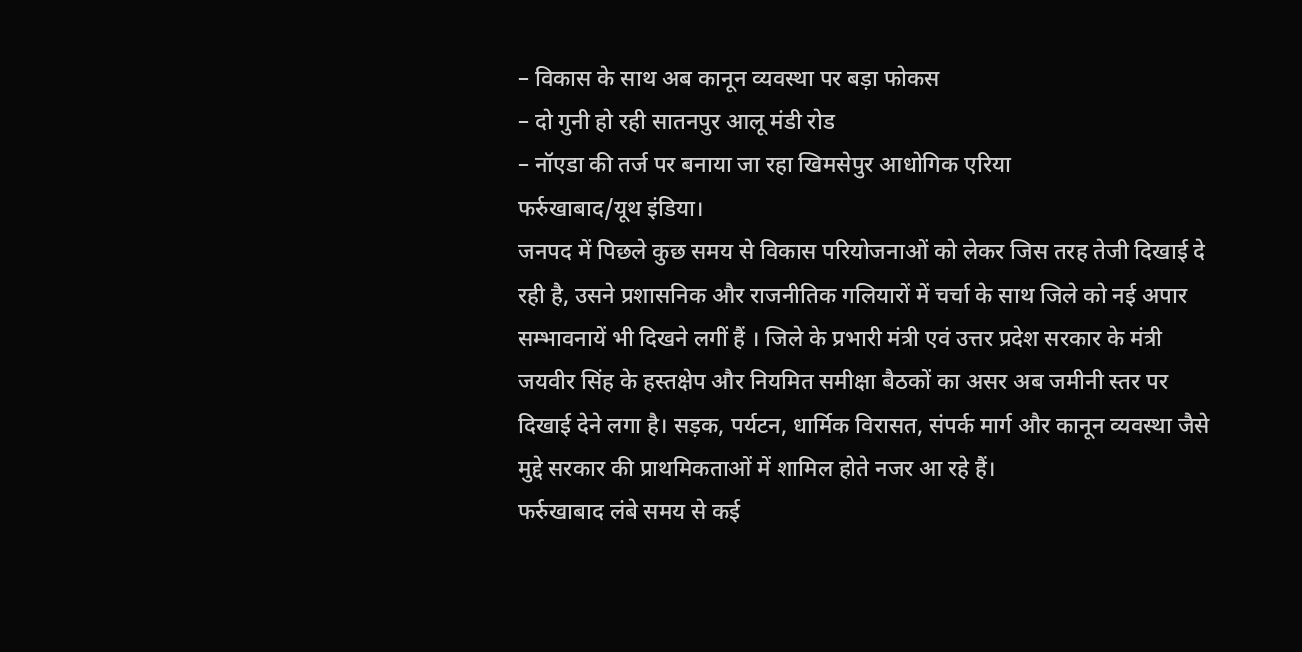– विकास के साथ अब कानून व्यवस्था पर बड़ा फोकस
– दो गुनी हो रही सातनपुर आलू मंडी रोड
– नॉएडा की तर्ज पर बनाया जा रहा खिमसेपुर आधोगिक एरिया
फर्रुखाबाद/यूथ इंडिया।
जनपद में पिछले कुछ समय से विकास परियोजनाओं को लेकर जिस तरह तेजी दिखाई दे रही है, उसने प्रशासनिक और राजनीतिक गलियारों में चर्चा के साथ जिले को नई अपार सम्भावनायें भी दिखने लगीं हैं । जिले के प्रभारी मंत्री एवं उत्तर प्रदेश सरकार के मंत्री जयवीर सिंह के हस्तक्षेप और नियमित समीक्षा बैठकों का असर अब जमीनी स्तर पर दिखाई देने लगा है। सड़क, पर्यटन, धार्मिक विरासत, संपर्क मार्ग और कानून व्यवस्था जैसे मुद्दे सरकार की प्राथमिकताओं में शामिल होते नजर आ रहे हैं।
फर्रुखाबाद लंबे समय से कई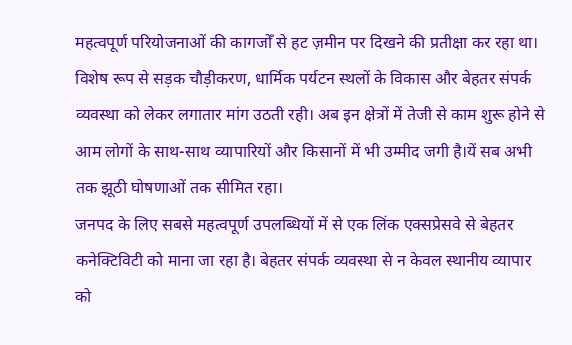महत्वपूर्ण परियोजनाओं की कागजोँ से हट ज़मीन पर दिखने की प्रतीक्षा कर रहा था। विशेष रूप से सड़क चौड़ीकरण, धार्मिक पर्यटन स्थलों के विकास और बेहतर संपर्क व्यवस्था को लेकर लगातार मांग उठती रही। अब इन क्षेत्रों में तेजी से काम शुरू होने से आम लोगों के साथ-साथ व्यापारियों और किसानों में भी उम्मीद जगी है।यें सब अभी तक झूठी घोषणाओं तक सीमित रहा।
जनपद के लिए सबसे महत्वपूर्ण उपलब्धियों में से एक लिंक एक्सप्रेसवे से बेहतर कनेक्टिविटी को माना जा रहा है। बेहतर संपर्क व्यवस्था से न केवल स्थानीय व्यापार को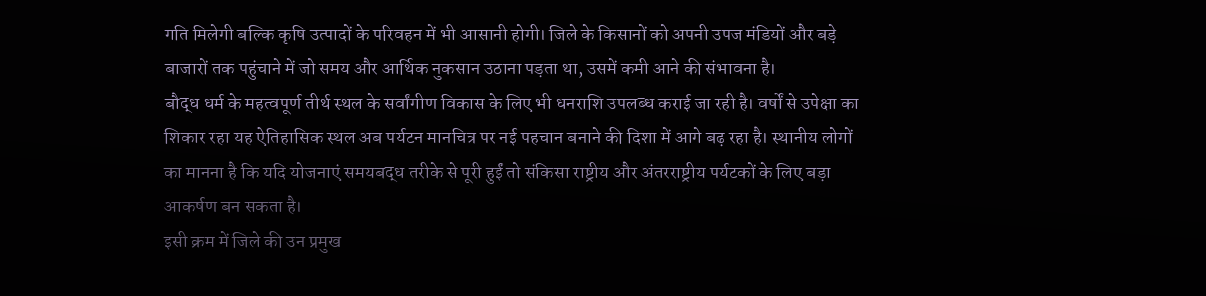गति मिलेगी बल्कि कृषि उत्पादों के परिवहन में भी आसानी होगी। जिले के किसानों को अपनी उपज मंडियों और बड़े बाजारों तक पहुंचाने में जो समय और आर्थिक नुकसान उठाना पड़ता था, उसमें कमी आने की संभावना है।
बौद्ध धर्म के महत्वपूर्ण तीर्थ स्थल के सर्वांगीण विकास के लिए भी धनराशि उपलब्ध कराई जा रही है। वर्षों से उपेक्षा का शिकार रहा यह ऐतिहासिक स्थल अब पर्यटन मानचित्र पर नई पहचान बनाने की दिशा में आगे बढ़ रहा है। स्थानीय लोगों का मानना है कि यदि योजनाएं समयबद्ध तरीके से पूरी हुईं तो संकिसा राष्ट्रीय और अंतरराष्ट्रीय पर्यटकों के लिए बड़ा आकर्षण बन सकता है।
इसी क्रम में जिले की उन प्रमुख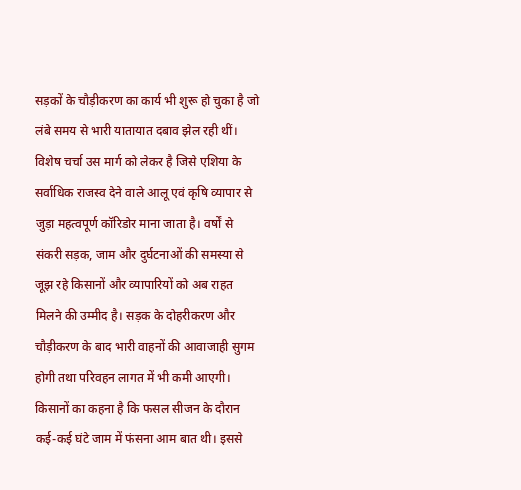सड़कों के चौड़ीकरण का कार्य भी शुरू हो चुका है जो लंबे समय से भारी यातायात दबाव झेल रही थीं। विशेष चर्चा उस मार्ग को लेकर है जिसे एशिया के सर्वाधिक राजस्व देने वाले आलू एवं कृषि व्यापार से जुड़ा महत्वपूर्ण कॉरिडोर माना जाता है। वर्षों से संकरी सड़क, जाम और दुर्घटनाओं की समस्या से जूझ रहे किसानों और व्यापारियों को अब राहत मिलने की उम्मीद है। सड़क के दोहरीकरण और चौड़ीकरण के बाद भारी वाहनों की आवाजाही सुगम होगी तथा परिवहन लागत में भी कमी आएगी।
किसानों का कहना है कि फसल सीजन के दौरान कई-कई घंटे जाम में फंसना आम बात थी। इससे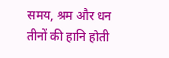समय, श्रम और धन तीनों की हानि होती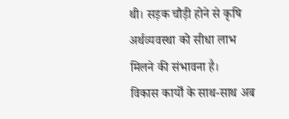थी। सड़क चौड़ी होने से कृषि अर्थव्यवस्था को सीधा लाभ मिलने की संभावना है।
विकास कार्यों के साथ-साथ अब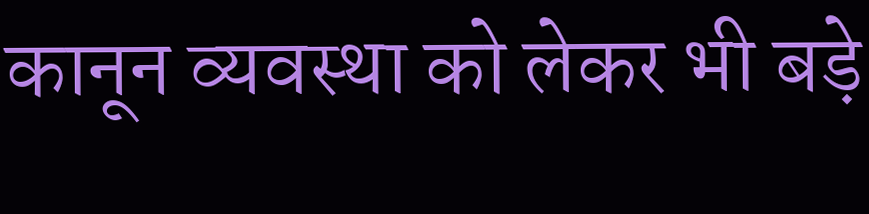कानून व्यवस्था को लेकर भी बड़े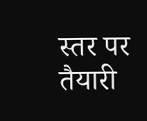स्तर पर तैयारी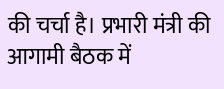की चर्चा है। प्रभारी मंत्री की आगामी बैठक में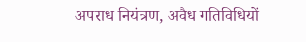अपराध नियंत्रण, अवैध गतिविधियों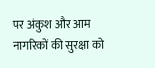पर अंकुश और आम नागरिकों की सुरक्षा को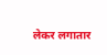लेकर लगातार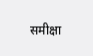समीक्षा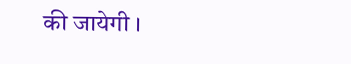की जायेगी ।